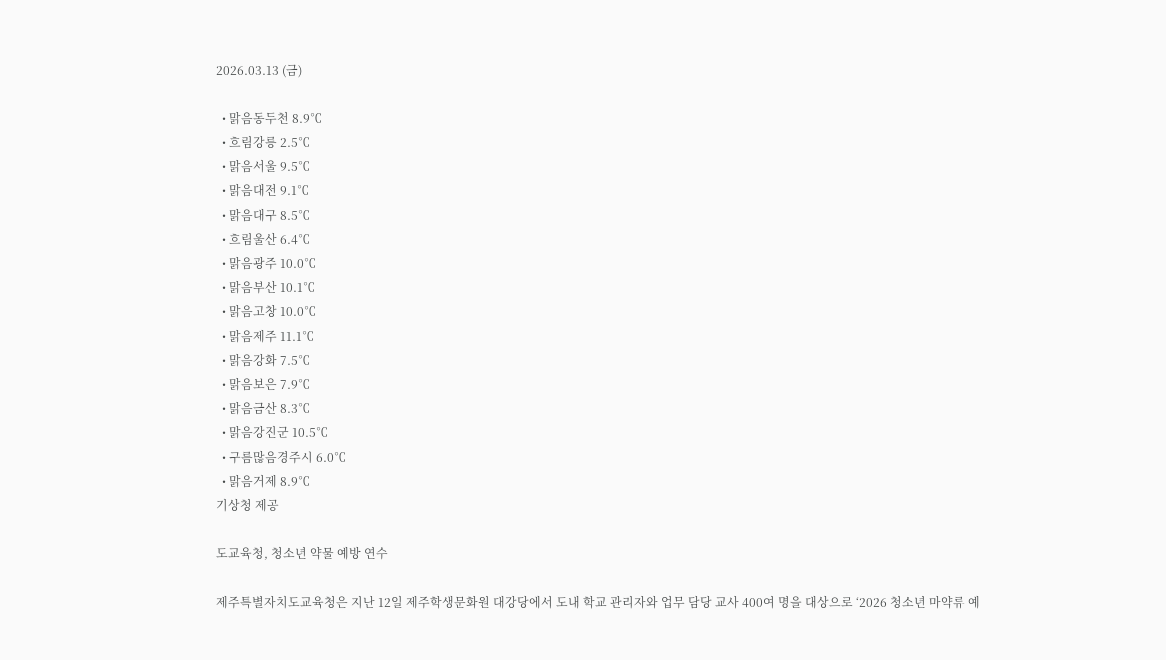2026.03.13 (금)

  • 맑음동두천 8.9℃
  • 흐림강릉 2.5℃
  • 맑음서울 9.5℃
  • 맑음대전 9.1℃
  • 맑음대구 8.5℃
  • 흐림울산 6.4℃
  • 맑음광주 10.0℃
  • 맑음부산 10.1℃
  • 맑음고창 10.0℃
  • 맑음제주 11.1℃
  • 맑음강화 7.5℃
  • 맑음보은 7.9℃
  • 맑음금산 8.3℃
  • 맑음강진군 10.5℃
  • 구름많음경주시 6.0℃
  • 맑음거제 8.9℃
기상청 제공

도교육청, 청소년 약물 예방 연수

제주특별자치도교육청은 지난 12일 제주학생문화원 대강당에서 도내 학교 관리자와 업무 담당 교사 400여 명을 대상으로 ‘2026 청소년 마약류 예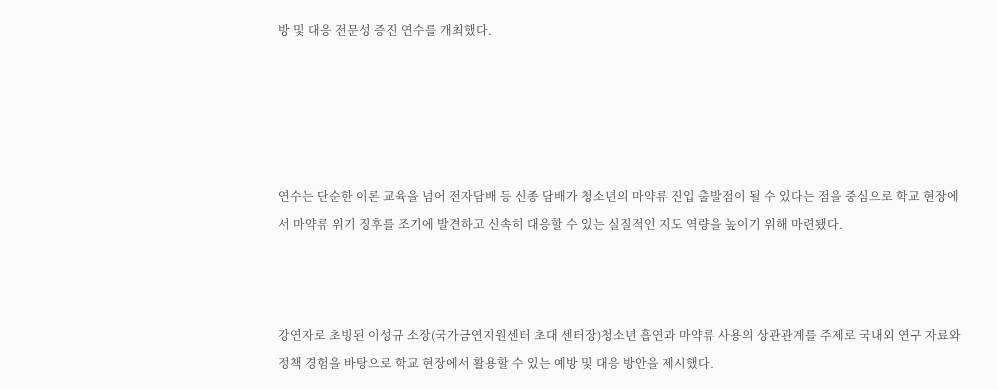방 및 대응 전문성 증진 연수를 개최했다.





연수는 단순한 이론 교육을 넘어 전자담배 등 신종 담배가 청소년의 마약류 진입 출발점이 될 수 있다는 점을 중심으로 학교 현장에서 마약류 위기 징후를 조기에 발견하고 신속히 대응할 수 있는 실질적인 지도 역량을 높이기 위해 마련됐다.



강연자로 초빙된 이성규 소장(국가금연지원센터 초대 센터장)청소년 흡연과 마약류 사용의 상관관계를 주제로 국내외 연구 자료와 정책 경험을 바탕으로 학교 현장에서 활용할 수 있는 예방 및 대응 방안을 제시했다.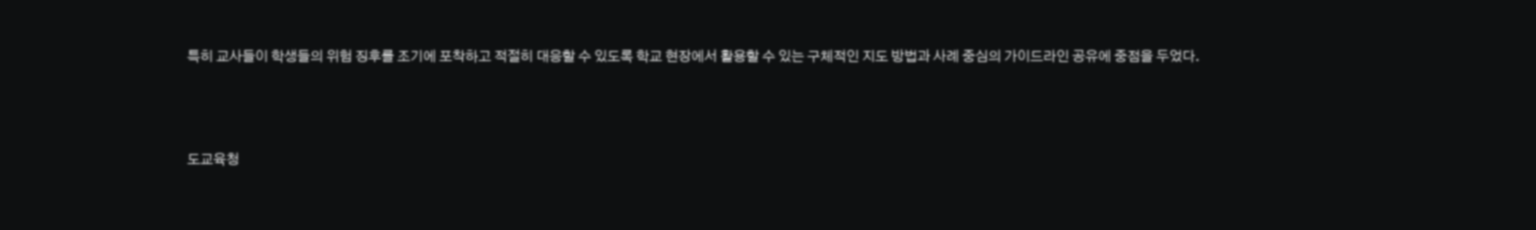특히 교사들이 학생들의 위험 징후를 조기에 포착하고 적절히 대응할 수 있도록 학교 현장에서 활용할 수 있는 구체적인 지도 방법과 사례 중심의 가이드라인 공유에 중점을 두었다.



도교육청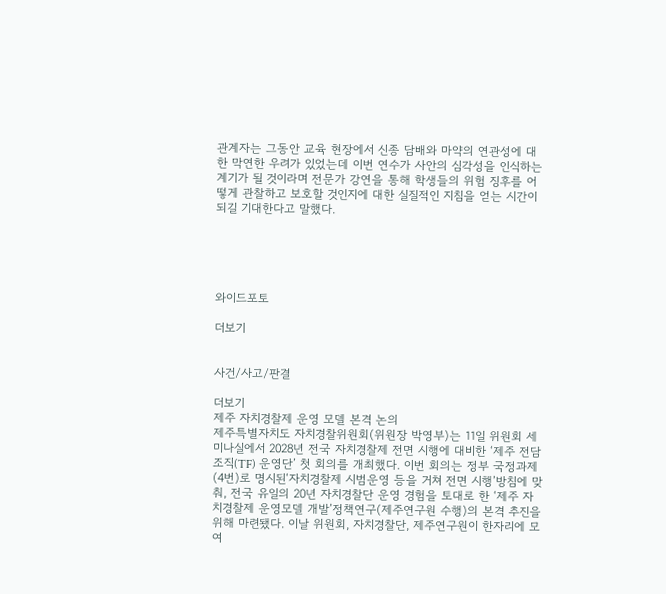관계자는 그동안 교육 현장에서 신종 담배와 마약의 연관성에 대한 막연한 우려가 있었는데 이번 연수가 사안의 심각성을 인식하는 계기가 될 것이라며 전문가 강연을 통해 학생들의 위험 징후를 어떻게 관찰하고 보호할 것인지에 대한 실질적인 지침을 얻는 시간이 되길 기대한다고 말했다.





와이드포토

더보기


사건/사고/판결

더보기
제주 자치경찰제 운영 모델 본격 논의
제주특별자치도 자치경찰위원회(위원장 박영부)는 11일 위원회 세미나실에서 2028년 전국 자치경찰제 전면 시행에 대비한 ‘제주 전담조직(TF) 운영단’ 첫 회의를 개최했다. 이번 회의는 정부 국정과제(4번)로 명시된‘자치경찰제 시범운영 등을 거쳐 전면 시행’방침에 맞춰, 전국 유일의 20년 자치경찰단 운영 경험을 토대로 한 ‘제주 자치경찰제 운영모델 개발’정책연구(제주연구원 수행)의 본격 추진을 위해 마련됐다. 이날 위원회, 자치경찰단, 제주연구원이 한자리에 모여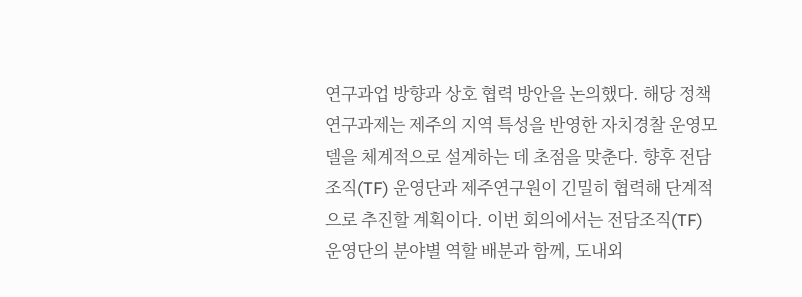연구과업 방향과 상호 협력 방안을 논의했다. 해당 정책연구과제는 제주의 지역 특성을 반영한 자치경찰 운영모델을 체계적으로 설계하는 데 초점을 맞춘다. 향후 전담조직(TF) 운영단과 제주연구원이 긴밀히 협력해 단계적으로 추진할 계획이다. 이번 회의에서는 전담조직(TF) 운영단의 분야별 역할 배분과 함께, 도내외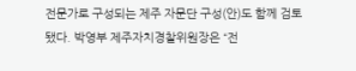전문가로 구성되는 제주 자문단 구성(안)도 함께 검토됐다. 박영부 제주자치경찰위원장은 “전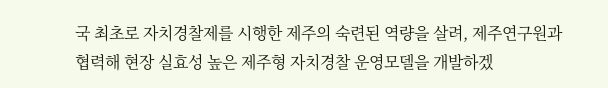국 최초로 자치경찰제를 시행한 제주의 숙련된 역량을 살려, 제주연구원과 협력해 현장 실효성 높은 제주형 자치경찰 운영모델을 개발하겠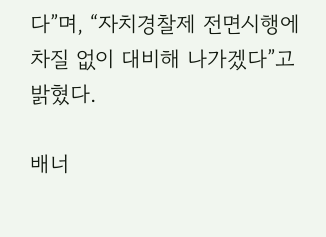다”며, “자치경찰제 전면시행에 차질 없이 대비해 나가겠다”고 밝혔다.

배너